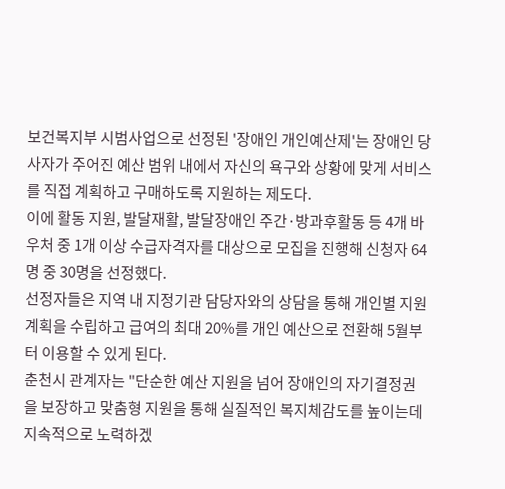보건복지부 시범사업으로 선정된 '장애인 개인예산제'는 장애인 당사자가 주어진 예산 범위 내에서 자신의 욕구와 상황에 맞게 서비스를 직접 계획하고 구매하도록 지원하는 제도다.
이에 활동 지원, 발달재활, 발달장애인 주간·방과후활동 등 4개 바우처 중 1개 이상 수급자격자를 대상으로 모집을 진행해 신청자 64명 중 30명을 선정했다.
선정자들은 지역 내 지정기관 담당자와의 상담을 통해 개인별 지원계획을 수립하고 급여의 최대 20%를 개인 예산으로 전환해 5월부터 이용할 수 있게 된다.
춘천시 관계자는 "단순한 예산 지원을 넘어 장애인의 자기결정권을 보장하고 맞춤형 지원을 통해 실질적인 복지체감도를 높이는데 지속적으로 노력하겠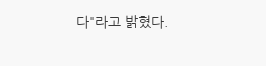다"라고 밝혔다.